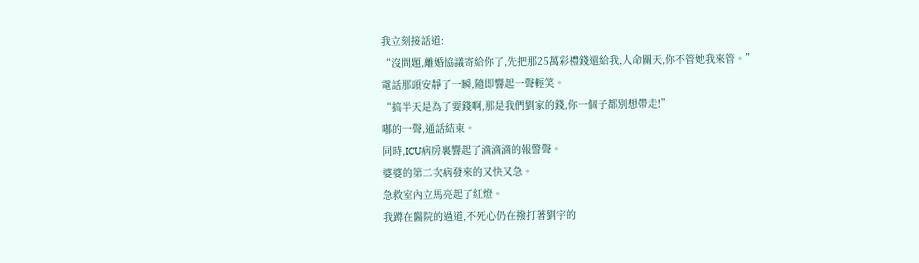我立刻接話道:
“沒問題,離婚協議寄給你了,先把那25萬彩禮錢還給我,人命關天,你不管她我來管。”
電話那頭安靜了一瞬,隨即響起一聲輕笑。
“搞半天是為了要錢啊,那是我們劉家的錢,你一個子都別想帶走!”
嘟的一聲,通話結束。
同時,ICU病房裏響起了滴滴滴的報警聲。
婆婆的第二次病發來的又快又急。
急救室內立馬亮起了紅燈。
我蹲在醫院的過道,不死心仍在撥打著劉宇的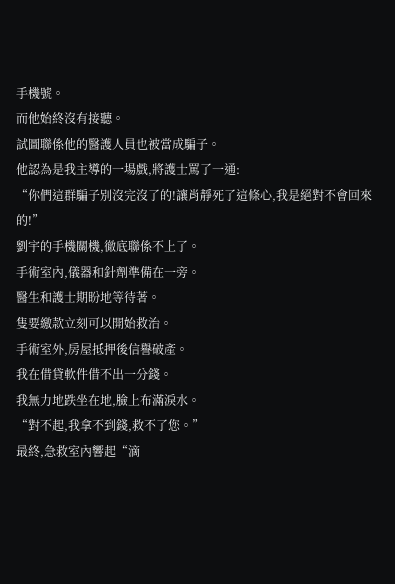手機號。
而他始終沒有接聽。
試圖聯係他的醫護人員也被當成騙子。
他認為是我主導的一場戲,將護士罵了一通:
“你們這群騙子別沒完沒了的!讓肖靜死了這條心,我是絕對不會回來的!”
劉宇的手機關機,徹底聯係不上了。
手術室內,儀器和針劑準備在一旁。
醫生和護士期盼地等待著。
隻要繳款立刻可以開始救治。
手術室外,房屋抵押後信譽破產。
我在借貸軟件借不出一分錢。
我無力地跌坐在地,臉上布滿淚水。
“對不起,我拿不到錢,救不了您。”
最終,急救室內響起“滴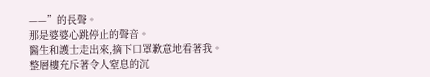——”的長聲。
那是婆婆心跳停止的聲音。
醫生和護士走出來,摘下口罩歉意地看著我。
整層樓充斥著令人窒息的沉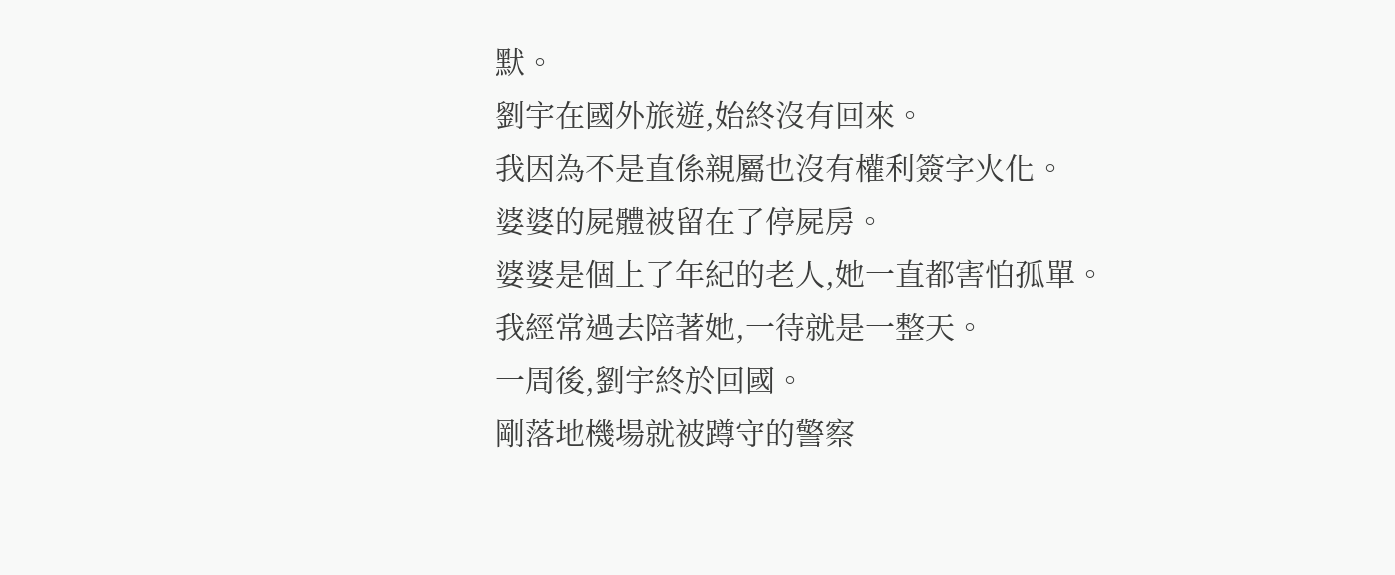默。
劉宇在國外旅遊,始終沒有回來。
我因為不是直係親屬也沒有權利簽字火化。
婆婆的屍體被留在了停屍房。
婆婆是個上了年紀的老人,她一直都害怕孤單。
我經常過去陪著她,一待就是一整天。
一周後,劉宇終於回國。
剛落地機場就被蹲守的警察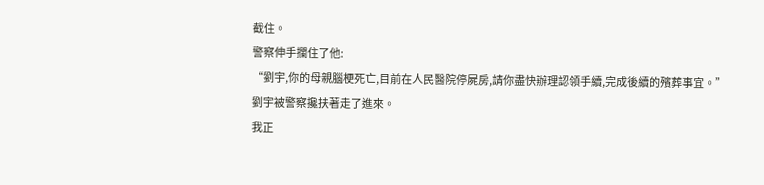截住。
警察伸手攔住了他:
“劉宇,你的母親腦梗死亡,目前在人民醫院停屍房,請你盡快辦理認領手續,完成後續的殯葬事宜。”
劉宇被警察攙扶著走了進來。
我正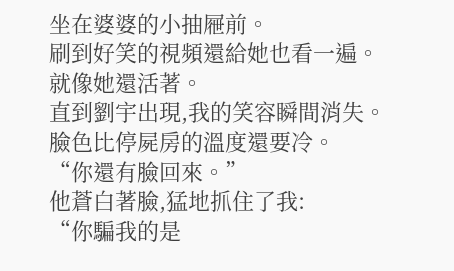坐在婆婆的小抽屜前。
刷到好笑的視頻還給她也看一遍。
就像她還活著。
直到劉宇出現,我的笑容瞬間消失。
臉色比停屍房的溫度還要冷。
“你還有臉回來。”
他蒼白著臉,猛地抓住了我:
“你騙我的是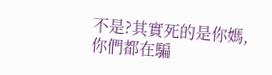不是?其實死的是你媽,你們都在騙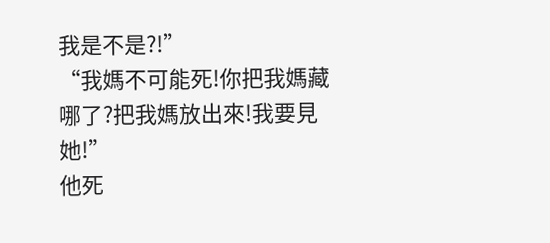我是不是?!”
“我媽不可能死!你把我媽藏哪了?把我媽放出來!我要見她!”
他死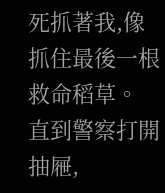死抓著我,像抓住最後一根救命稻草。
直到警察打開抽屜,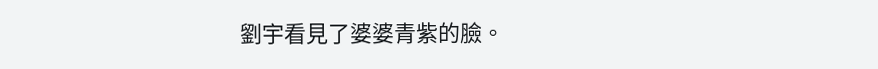劉宇看見了婆婆青紫的臉。